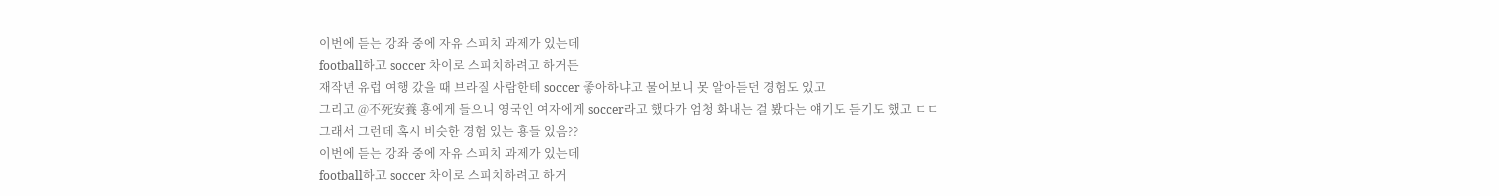이번에 듣는 강좌 중에 자유 스피치 과제가 있는데
football하고 soccer 차이로 스피치하려고 하거든
재작년 유럽 여행 갔을 때 브라질 사람한테 soccer 좋아하냐고 물어보니 못 알아듣던 경험도 있고
그리고 @不死安養 횽에게 들으니 영국인 여자에게 soccer라고 했다가 엄청 화내는 걸 봤다는 얘기도 듣기도 했고 ㄷㄷ
그래서 그런데 혹시 비슷한 경험 있는 횽들 있음??
이번에 듣는 강좌 중에 자유 스피치 과제가 있는데
football하고 soccer 차이로 스피치하려고 하거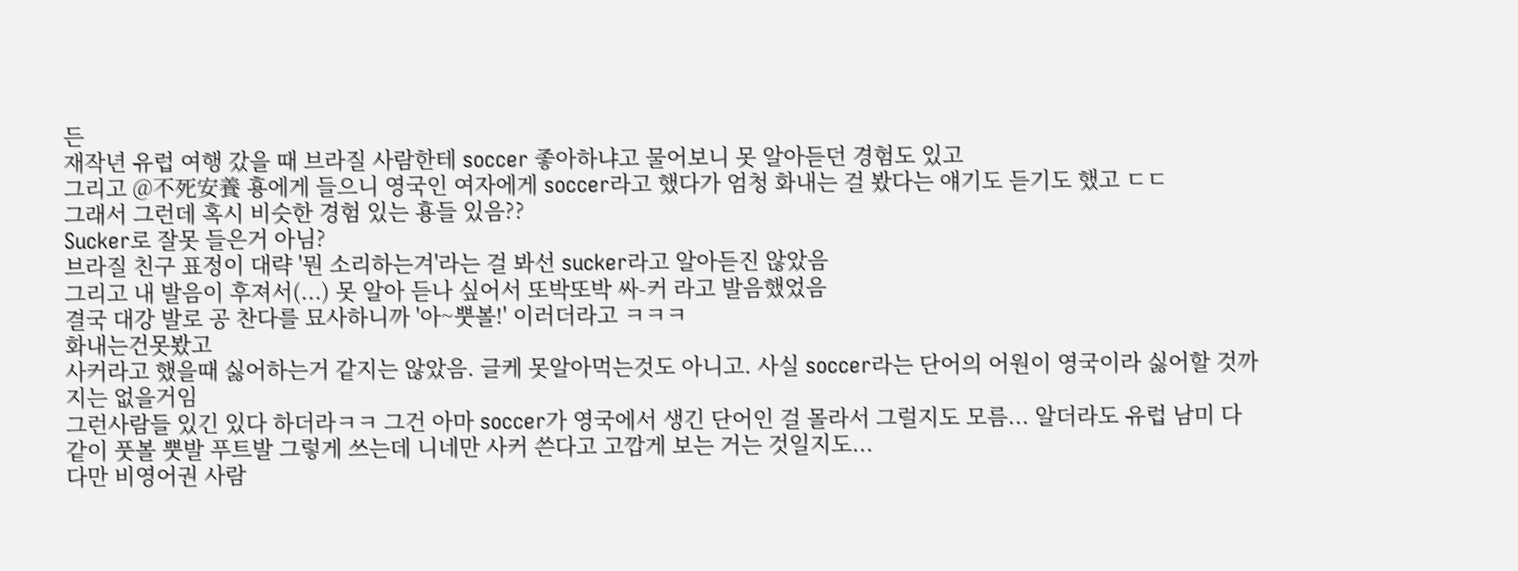든
재작년 유럽 여행 갔을 때 브라질 사람한테 soccer 좋아하냐고 물어보니 못 알아듣던 경험도 있고
그리고 @不死安養 횽에게 들으니 영국인 여자에게 soccer라고 했다가 엄청 화내는 걸 봤다는 얘기도 듣기도 했고 ㄷㄷ
그래서 그런데 혹시 비슷한 경험 있는 횽들 있음??
Sucker로 잘못 들은거 아님?
브라질 친구 표정이 대략 '뭔 소리하는겨'라는 걸 봐선 sucker라고 알아듣진 않았음
그리고 내 발음이 후져서(...) 못 알아 듣나 싶어서 또박또박 싸-커 라고 발음했었음
결국 대강 발로 공 찬다를 묘사하니까 '아~뿟볼!' 이러더라고 ㅋㅋㅋ
화내는건못봤고
사커라고 했을때 싫어하는거 같지는 않았음. 글케 못알아먹는것도 아니고. 사실 soccer라는 단어의 어원이 영국이라 싫어할 것까지는 없을거임
그런사람들 있긴 있다 하더라ㅋㅋ 그건 아마 soccer가 영국에서 생긴 단어인 걸 몰라서 그럴지도 모름... 알더라도 유럽 남미 다같이 풋볼 뿟발 푸트발 그렇게 쓰는데 니네만 사커 쓴다고 고깝게 보는 거는 것일지도...
다만 비영어권 사람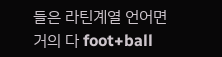들은 라틴계열 언어면 거의 다 foot+ball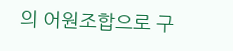의 어원조합으로 구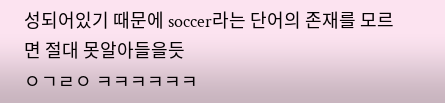성되어있기 때문에 soccer라는 단어의 존재를 모르면 절대 못알아들을듯
ㅇㄱㄹㅇ ㅋㅋㅋㅋㅋㅋ